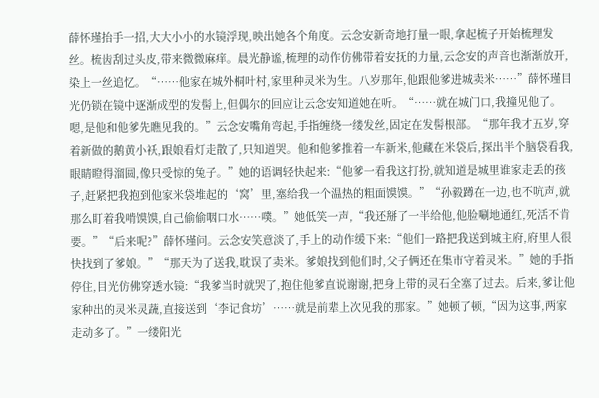薛怀瑾抬手一招,大大小小的水镜浮现,映出她各个角度。云念安新奇地打量一眼,拿起梳子开始梳理发丝。梳齿刮过头皮,带来微微麻痒。晨光静谧,梳理的动作仿佛带着安抚的力量,云念安的声音也渐渐放开,染上一丝追忆。“……他家在城外桐叶村,家里种灵米为生。八岁那年,他跟他爹进城卖米……”薛怀瑾目光仍锁在镜中逐渐成型的发髻上,但偶尔的回应让云念安知道她在听。“……就在城门口,我撞见他了。嗯,是他和他爹先瞧见我的。”云念安嘴角弯起,手指缠绕一缕发丝,固定在发髻根部。“那年我才五岁,穿着新做的鹅黄小袄,跟娘看灯走散了,只知道哭。他和他爹推着一车新米,他藏在米袋后,探出半个脑袋看我,眼睛瞪得溜圆,像只受惊的兔子。”她的语调轻快起来:“他爹一看我这打扮,就知道是城里谁家走丢的孩子,赶紧把我抱到他家米袋堆起的‘窝’里,塞给我一个温热的粗面馍馍。”“孙毅蹲在一边,也不吭声,就那么盯着我啃馍馍,自己偷偷咽口水……噗。”她低笑一声,“我还掰了一半给他,他脸唰地通红,死活不肯要。”“后来呢?”薛怀瑾问。云念安笑意淡了,手上的动作缓下来:“他们一路把我送到城主府,府里人很快找到了爹娘。”“那天为了送我,耽误了卖米。爹娘找到他们时,父子俩还在集市守着灵米。”她的手指停住,目光仿佛穿透水镜:“我爹当时就哭了,抱住他爹直说谢谢,把身上带的灵石全塞了过去。后来,爹让他家种出的灵米灵蔬,直接送到‘李记食坊’……就是前辈上次见我的那家。”她顿了顿,“因为这事,两家走动多了。”一缕阳光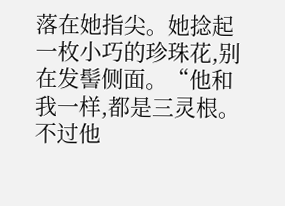落在她指尖。她捻起一枚小巧的珍珠花,别在发髻侧面。“他和我一样,都是三灵根。不过他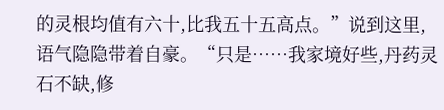的灵根均值有六十,比我五十五高点。”说到这里,语气隐隐带着自豪。“只是……我家境好些,丹药灵石不缺,修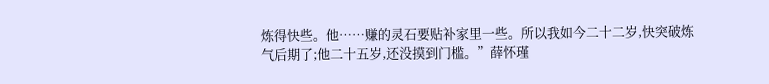炼得快些。他……赚的灵石要贴补家里一些。所以我如今二十二岁,快突破炼气后期了;他二十五岁,还没摸到门槛。”薛怀瑾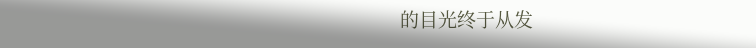的目光终于从发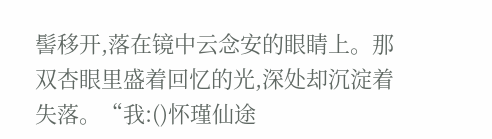髻移开,落在镜中云念安的眼睛上。那双杏眼里盛着回忆的光,深处却沉淀着失落。“我:()怀瑾仙途